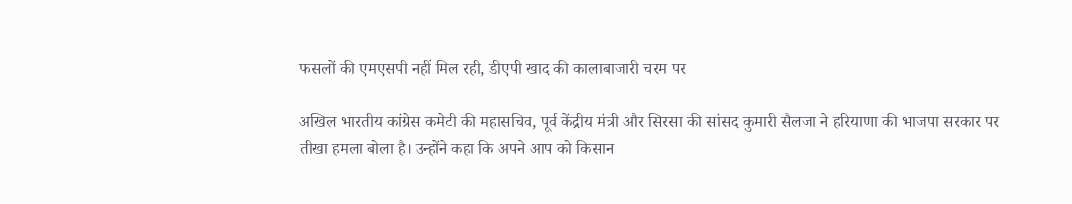फसलों की एमएसपी नहीं मिल रही, डीएपी खाद की कालाबाजारी चरम पर

अखिल भारतीय कांग्रेस कमेटी की महासचिव, पूर्व केंद्रीय मंत्री और सिरसा की सांसद कुमारी सैलजा ने हरियाणा की भाजपा सरकार पर तीखा हमला बोला है। उन्होंने कहा कि अपने आप को किसान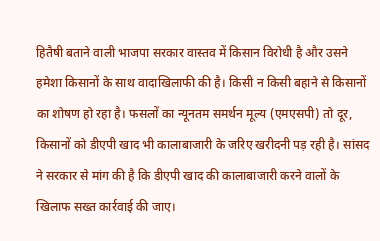हितैषी बताने वाली भाजपा सरकार वास्तव में किसान विरोधी है और उसने हमेशा किसानों के साथ वादाखिलाफी की है। किसी न किसी बहाने से किसानों का शोषण हो रहा है। फसलों का न्यूनतम समर्थन मूल्य (एमएसपी) तो दूर, किसानों को डीएपी खाद भी कालाबाजारी के जरिए खरीदनी पड़ रही है। सांसद ने सरकार से मांग की है कि डीएपी खाद की कालाबाजारी करने वालों के खिलाफ सख्त कार्रवाई की जाए।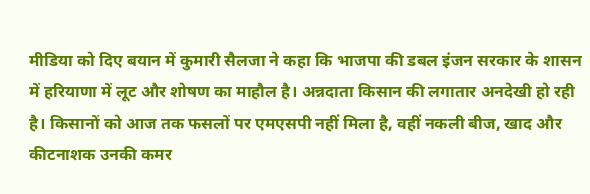मीडिया को दिए बयान में कुमारी सैलजा ने कहा कि भाजपा की डबल इंजन सरकार के शासन में हरियाणा में लूट और शोषण का माहौल है। अन्नदाता किसान की लगातार अनदेखी हो रही है। किसानों को आज तक फसलों पर एमएसपी नहीं मिला है, वहीं नकली बीज, खाद और कीटनाशक उनकी कमर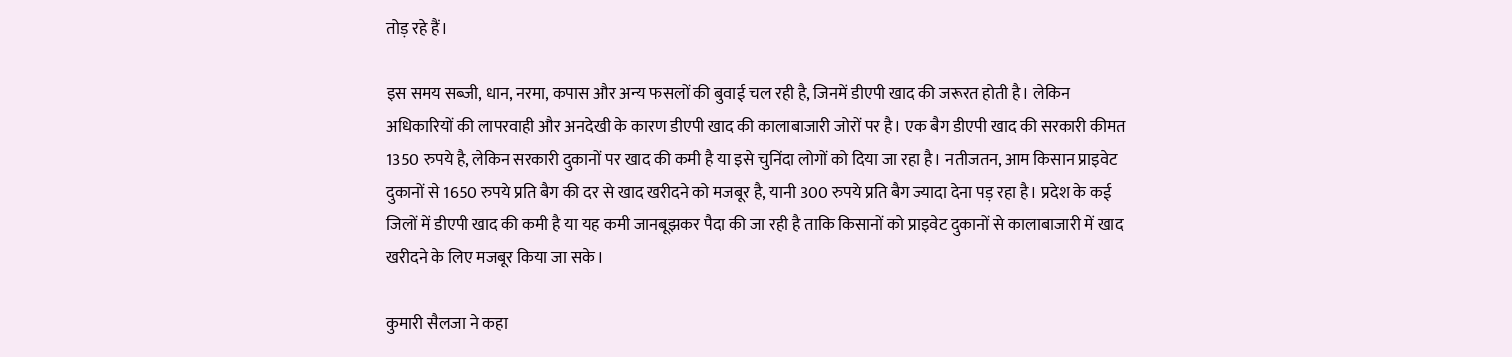तोड़ रहे हैं।

इस समय सब्जी, धान, नरमा, कपास और अन्य फसलों की बुवाई चल रही है, जिनमें डीएपी खाद की जरूरत होती है। लेकिन अधिकारियों की लापरवाही और अनदेखी के कारण डीएपी खाद की कालाबाजारी जोरों पर है। एक बैग डीएपी खाद की सरकारी कीमत 1350 रुपये है, लेकिन सरकारी दुकानों पर खाद की कमी है या इसे चुनिंदा लोगों को दिया जा रहा है। नतीजतन, आम किसान प्राइवेट दुकानों से 1650 रुपये प्रति बैग की दर से खाद खरीदने को मजबूर है, यानी 300 रुपये प्रति बैग ज्यादा देना पड़ रहा है। प्रदेश के कई जिलों में डीएपी खाद की कमी है या यह कमी जानबूझकर पैदा की जा रही है ताकि किसानों को प्राइवेट दुकानों से कालाबाजारी में खाद खरीदने के लिए मजबूर किया जा सके।

कुमारी सैलजा ने कहा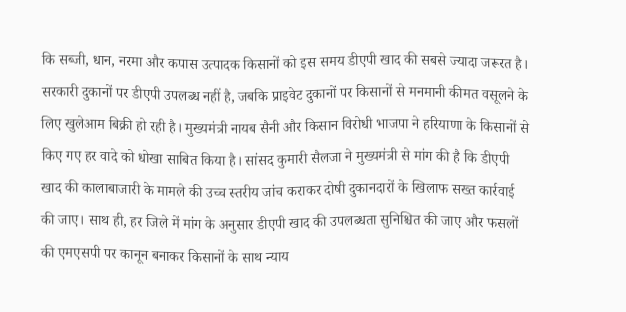कि सब्जी, धान, नरमा और कपास उत्पादक किसानों को इस समय डीएपी खाद की सबसे ज्यादा जरूरत है। सरकारी दुकानों पर डीएपी उपलब्ध नहीं है, जबकि प्राइवेट दुकानों पर किसानों से मनमानी कीमत वसूलने के लिए खुलेआम बिक्री हो रही है। मुख्यमंत्री नायब सैनी और किसान विरोधी भाजपा ने हरियाणा के किसानों से किए गए हर वादे को धोखा साबित किया है। सांसद कुमारी सैलजा ने मुख्यमंत्री से मांग की है कि डीएपी खाद की कालाबाजारी के मामले की उच्च स्तरीय जांच कराकर दोषी दुकानदारों के खिलाफ सख्त कार्रवाई की जाए। साथ ही, हर जिले में मांग के अनुसार डीएपी खाद की उपलब्धता सुनिश्चित की जाए और फसलों की एमएसपी पर कानून बनाकर किसानों के साथ न्याय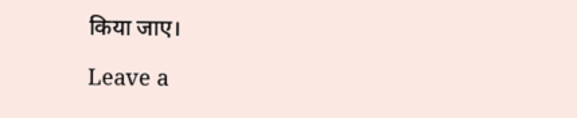किया जाए।

Leave a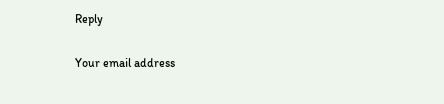Reply

Your email address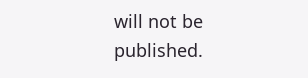will not be published.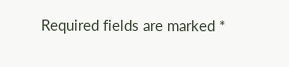Required fields are marked *